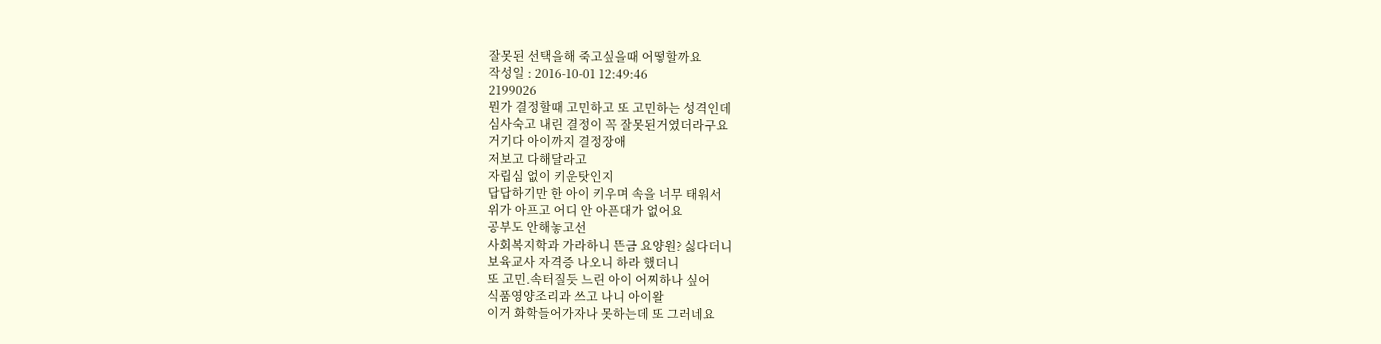잘못된 선택을해 죽고싶을때 어떻할까요
작성일 : 2016-10-01 12:49:46
2199026
뭔가 결정할때 고민하고 또 고민하는 성격인데
심사숙고 내린 결정이 꼭 잘못된거였더라구요
거기다 아이까지 결정장애
저보고 다해달라고
자립심 없이 키운탓인지
답답하기만 한 아이 키우며 속을 너무 태워서
위가 아프고 어디 안 아픈대가 없어요
공부도 안해놓고선
사회복지학과 가라하니 뜬금 요양원? 싫다더니
보육교사 자격증 나오니 하라 했더니
또 고민.속터질듯 느린 아이 어찌하나 싶어
식품영양조리과 쓰고 나니 아이왈
이거 화학들어가자나 못하는데 또 그러네요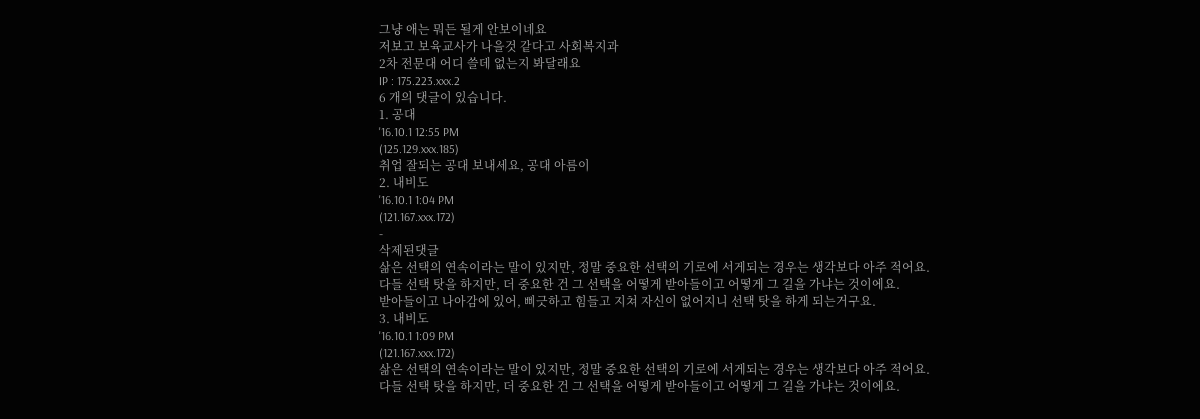그냥 애는 뭐든 될게 안보이네요
저보고 보육교사가 나을것 같다고 사회복지과
2차 전문대 어디 쓸데 없는지 봐달래요
IP : 175.223.xxx.2
6 개의 댓글이 있습니다.
1. 공대
'16.10.1 12:55 PM
(125.129.xxx.185)
취업 잘되는 공대 보내세요, 공대 아름이
2. 내비도
'16.10.1 1:04 PM
(121.167.xxx.172)
-
삭제된댓글
삶은 선택의 연속이라는 말이 있지만, 정말 중요한 선택의 기로에 서게되는 경우는 생각보다 아주 적어요.
다들 선택 탓을 하지만, 더 중요한 건 그 선택을 어떻게 받아들이고 어떻게 그 길을 가냐는 것이에요.
받아들이고 나아감에 있어, 삐긋하고 힘들고 지쳐 자신이 없어지니 선택 탓을 하게 되는거구요.
3. 내비도
'16.10.1 1:09 PM
(121.167.xxx.172)
삶은 선택의 연속이라는 말이 있지만, 정말 중요한 선택의 기로에 서게되는 경우는 생각보다 아주 적어요.
다들 선택 탓을 하지만, 더 중요한 건 그 선택을 어떻게 받아들이고 어떻게 그 길을 가냐는 것이에요.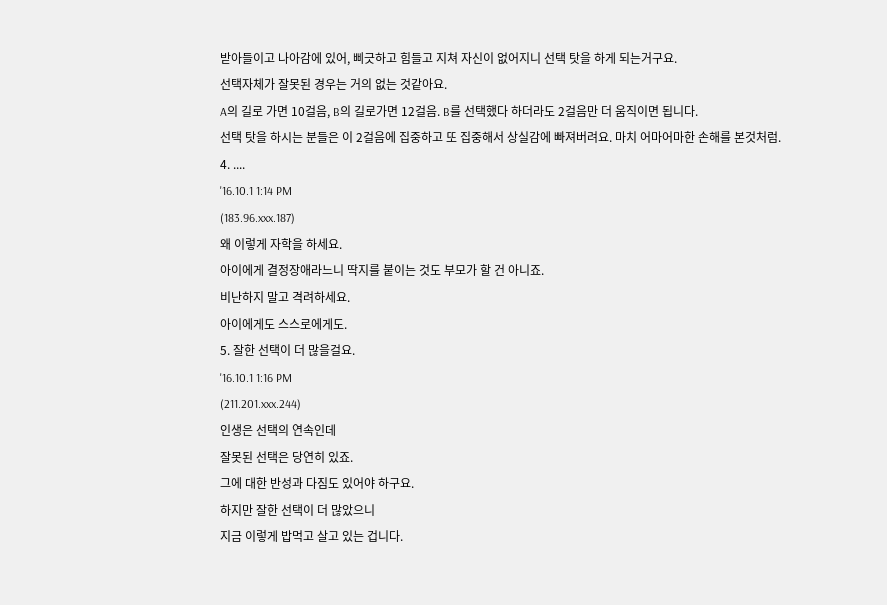받아들이고 나아감에 있어, 삐긋하고 힘들고 지쳐 자신이 없어지니 선택 탓을 하게 되는거구요.
선택자체가 잘못된 경우는 거의 없는 것같아요.
A의 길로 가면 10걸음, B의 길로가면 12걸음. B를 선택했다 하더라도 2걸음만 더 움직이면 됩니다.
선택 탓을 하시는 분들은 이 2걸음에 집중하고 또 집중해서 상실감에 빠져버려요. 마치 어마어마한 손해를 본것처럼.
4. ....
'16.10.1 1:14 PM
(183.96.xxx.187)
왜 이렇게 자학을 하세요.
아이에게 결정장애라느니 딱지를 붙이는 것도 부모가 할 건 아니죠.
비난하지 말고 격려하세요.
아이에게도 스스로에게도.
5. 잘한 선택이 더 많을걸요.
'16.10.1 1:16 PM
(211.201.xxx.244)
인생은 선택의 연속인데
잘못된 선택은 당연히 있죠.
그에 대한 반성과 다짐도 있어야 하구요.
하지만 잘한 선택이 더 많았으니
지금 이렇게 밥먹고 살고 있는 겁니다.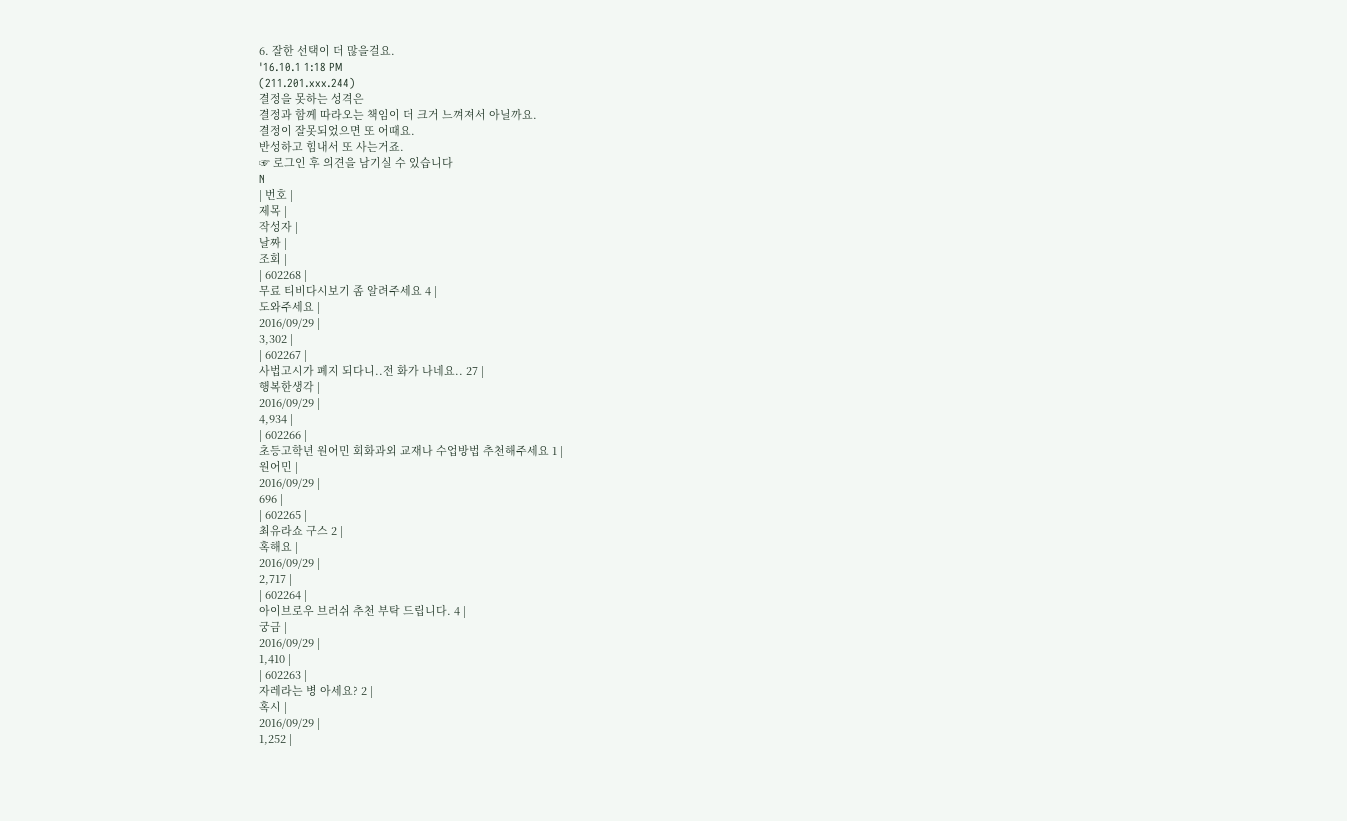6. 잘한 선택이 더 많을걸요.
'16.10.1 1:18 PM
(211.201.xxx.244)
결정을 못하는 성격은
결정과 함께 따라오는 책임이 더 크거 느껴져서 아닐까요.
결정이 잘못되었으면 또 어때요.
반성하고 힘내서 또 사는거죠.
☞ 로그인 후 의견을 남기실 수 있습니다
N
| 번호 |
제목 |
작성자 |
날짜 |
조회 |
| 602268 |
무료 티비다시보기 좀 알려주세요 4 |
도와주세요 |
2016/09/29 |
3,302 |
| 602267 |
사법고시가 폐지 되다니..전 화가 나네요.. 27 |
행복한생각 |
2016/09/29 |
4,934 |
| 602266 |
초등고학년 원어민 회화과외 교재나 수업방법 추천해주세요 1 |
원어민 |
2016/09/29 |
696 |
| 602265 |
최유라쇼 구스 2 |
혹해요 |
2016/09/29 |
2,717 |
| 602264 |
아이브로우 브러쉬 추천 부탁 드립니다. 4 |
궁금 |
2016/09/29 |
1,410 |
| 602263 |
자레라는 병 아세요? 2 |
혹시 |
2016/09/29 |
1,252 |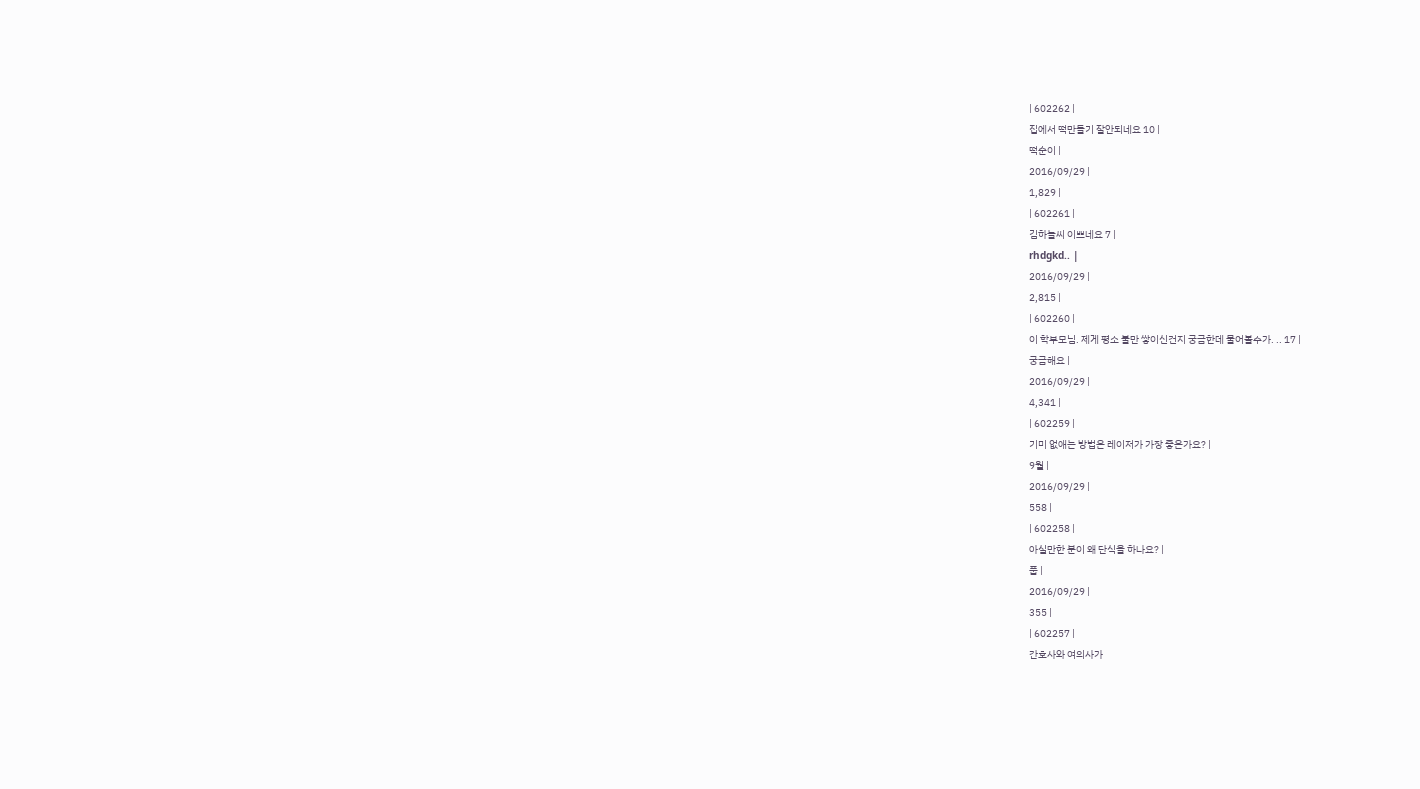| 602262 |
집에서 떡만들기 잘안되네요 10 |
떡순이 |
2016/09/29 |
1,829 |
| 602261 |
김하늘씨 이쁘네요 7 |
rhdgkd.. |
2016/09/29 |
2,815 |
| 602260 |
이 학부모님. 제게 평소 불만 쌓이신건지 궁금한데 물어볼수가. .. 17 |
궁금해요 |
2016/09/29 |
4,341 |
| 602259 |
기미 없애는 방법은 레이저가 가장 좋은가요? |
9월 |
2016/09/29 |
558 |
| 602258 |
아실만한 분이 왜 단식을 하나요? |
풉 |
2016/09/29 |
355 |
| 602257 |
간호사와 여의사가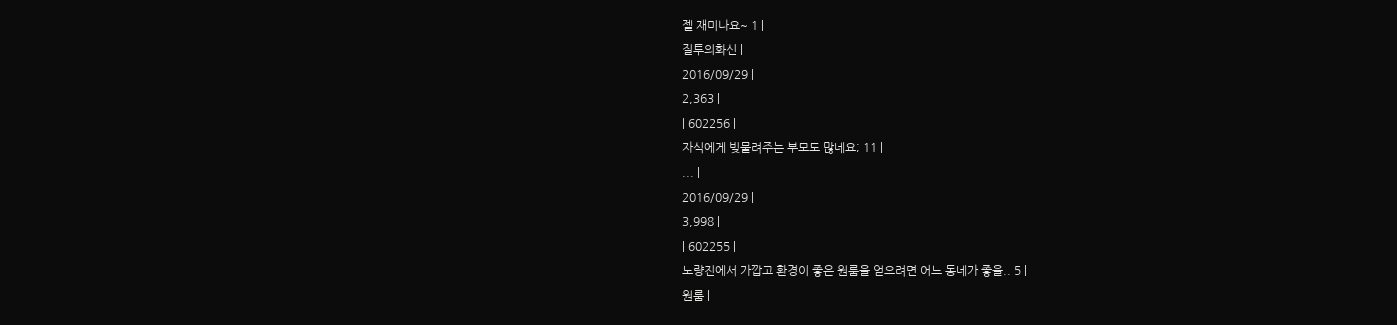젤 재미나요~ 1 |
질투의화신 |
2016/09/29 |
2,363 |
| 602256 |
자식에게 빚물려주는 부모도 많네요; 11 |
... |
2016/09/29 |
3,998 |
| 602255 |
노량진에서 가깝고 환경이 좋은 원룸을 얻으려면 어느 동네가 좋을.. 5 |
원룸 |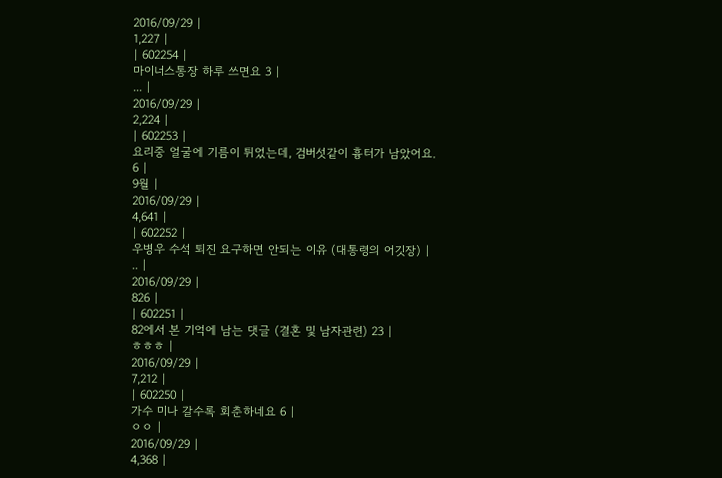2016/09/29 |
1,227 |
| 602254 |
마이너스통장 하루 쓰면요 3 |
... |
2016/09/29 |
2,224 |
| 602253 |
요리중 얼굴에 기름이 튀었는데, 검버섯같이 흉터가 남았어요. 6 |
9월 |
2016/09/29 |
4,641 |
| 602252 |
우병우 수석 퇴진 요구하면 안되는 이유 (대통령의 어깃장) |
.. |
2016/09/29 |
826 |
| 602251 |
82에서 본 기억에 남는 댓글 (결혼 및 남자관련) 23 |
ㅎㅎㅎ |
2016/09/29 |
7,212 |
| 602250 |
가수 미나 갈수록 회춘하네요 6 |
ㅇㅇ |
2016/09/29 |
4,368 |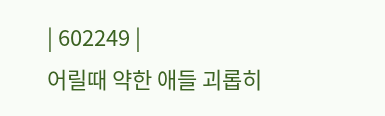| 602249 |
어릴때 약한 애들 괴롭히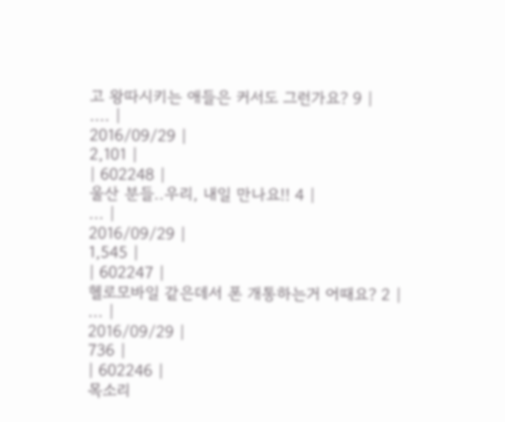고 왕따시키는 애들은 커서도 그런가요? 9 |
.... |
2016/09/29 |
2,101 |
| 602248 |
울산 분들..우리, 내일 만나요!! 4 |
... |
2016/09/29 |
1,545 |
| 602247 |
헬로모바일 같은데서 폰 개통하는거 어때요? 2 |
... |
2016/09/29 |
736 |
| 602246 |
목소리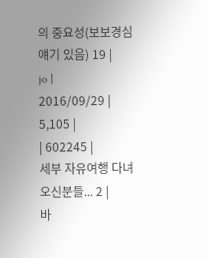의 중요성(보보경심얘기 있음) 19 |
jo |
2016/09/29 |
5,105 |
| 602245 |
세부 자유여행 다녀오신분들... 2 |
바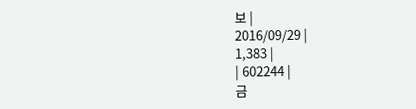보 |
2016/09/29 |
1,383 |
| 602244 |
금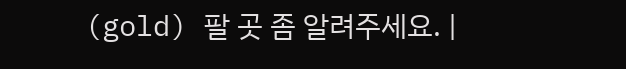(gold) 팔 곳 좀 알려주세요. |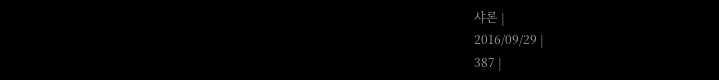샤론 |
2016/09/29 |
387 |